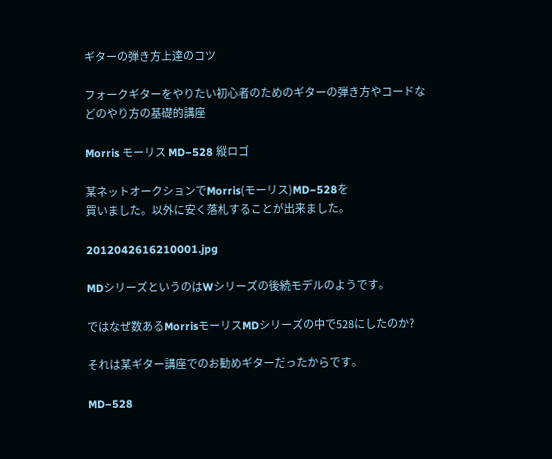ギターの弾き方上達のコツ

フォークギターをやりたい初心者のためのギターの弾き方やコードなどのやり方の基礎的講座

Morris モーリス MD−528 縦ロゴ

某ネットオークションでMorris(モーリス)MD−528を
買いました。以外に安く落札することが出来ました。

2012042616210001.jpg

MDシリーズというのはWシリーズの後続モデルのようです。

ではなぜ数あるMorrisモーリスMDシリーズの中で528にしたのか?

それは某ギター講座でのお勧めギターだったからです。

MD−528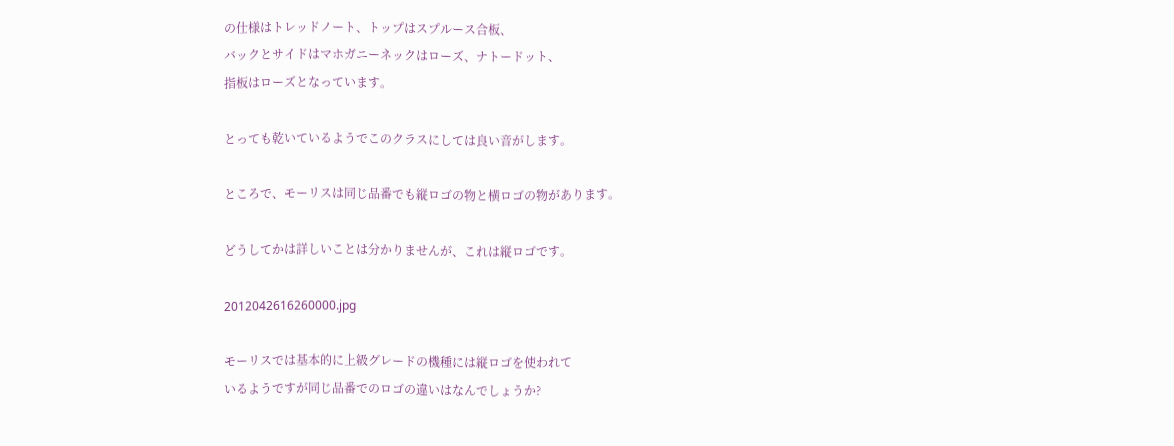の仕様はトレッドノート、トップはスプルース合板、
バックとサイドはマホガニーネックはローズ、ナトードット、
指板はローズとなっています。

とっても乾いているようでこのクラスにしては良い音がします。

ところで、モーリスは同じ品番でも縦ロゴの物と横ロゴの物があります。

どうしてかは詳しいことは分かりませんが、これは縦ロゴです。

2012042616260000.jpg

モーリスでは基本的に上級グレードの機種には縦ロゴを使われて
いるようですが同じ品番でのロゴの違いはなんでしょうか?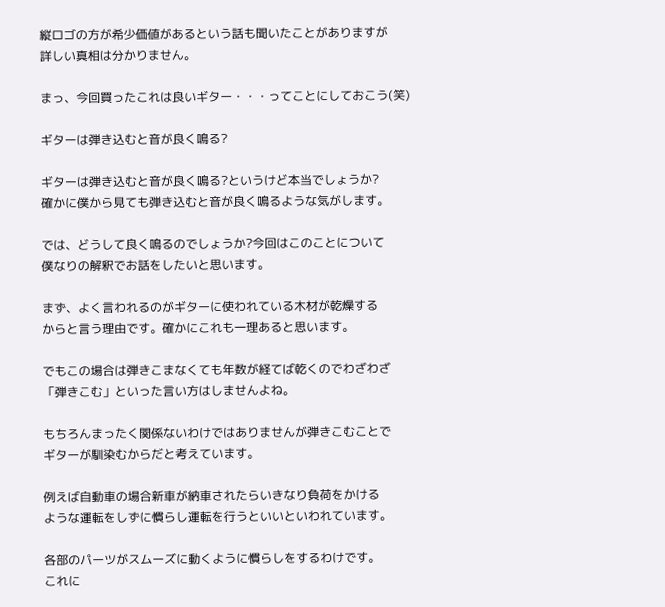縦ロゴの方が希少価値があるという話も聞いたことがありますが
詳しい真相は分かりません。

まっ、今回買ったこれは良いギター・・・ってことにしておこう(笑)

ギターは弾き込むと音が良く鳴る?

ギターは弾き込むと音が良く鳴る?というけど本当でしょうか?
確かに僕から見ても弾き込むと音が良く鳴るような気がします。

では、どうして良く鳴るのでしょうか?今回はこのことについて
僕なりの解釈でお話をしたいと思います。

まず、よく言われるのがギターに使われている木材が乾燥する
からと言う理由です。確かにこれも一理あると思います。

でもこの場合は弾きこまなくても年数が経てば乾くのでわざわざ
「弾きこむ」といった言い方はしませんよね。

もちろんまったく関係ないわけではありませんが弾きこむことで
ギターが馴染むからだと考えています。

例えば自動車の場合新車が納車されたらいきなり負荷をかける
ような運転をしずに慣らし運転を行うといいといわれています。

各部のパーツがスムーズに動くように慣らしをするわけです。
これに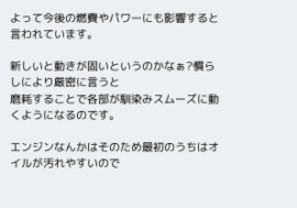よって今後の燃費やパワーにも影響すると言われています。

新しいと動きが固いというのかなぁ?慣らしにより厳密に言うと
磨耗することで各部が馴染みスムーズに動くようになるのです。

エンジンなんかはそのため最初のうちはオイルが汚れやすいので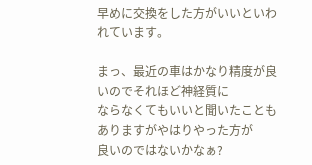早めに交換をした方がいいといわれています。

まっ、最近の車はかなり精度が良いのでそれほど神経質に
ならなくてもいいと聞いたこともありますがやはりやった方が
良いのではないかなぁ?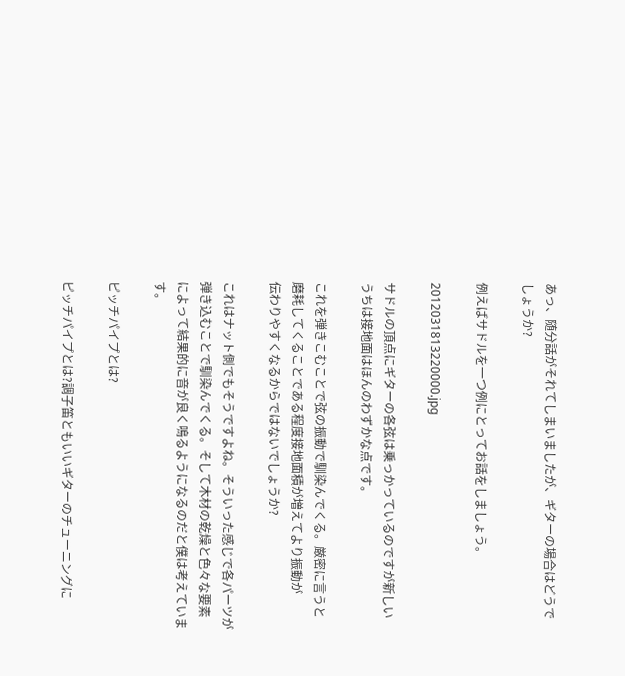あっ、随分話がそれてしまいましたが、ギターの場合はどうで
しょうか?

例えばサドルを一つ例にとってお話をしましょう。

2012031813220000.jpg

サドルの頂点にギターの各弦は乗っかっているのですが新しい
うちは接地面はほんのわずかな点です。

これを弾きこむことで弦の振動で馴染んでくる。厳密に言うと
磨耗してくることである程度接地面積が増えてより振動が
伝わりやすくなるからではないでしょうか?

これはナット側でもそうですよね。そういった感じで各パーツが
弾き込むことで馴染んでくる。そして木材の乾燥と色々な要素
によって結果的に音が良く鳴るようになるのだと僕は考えています。

ピッチパイプとは?

ピッチパイプとは?調子笛ともいいギターのチューニングに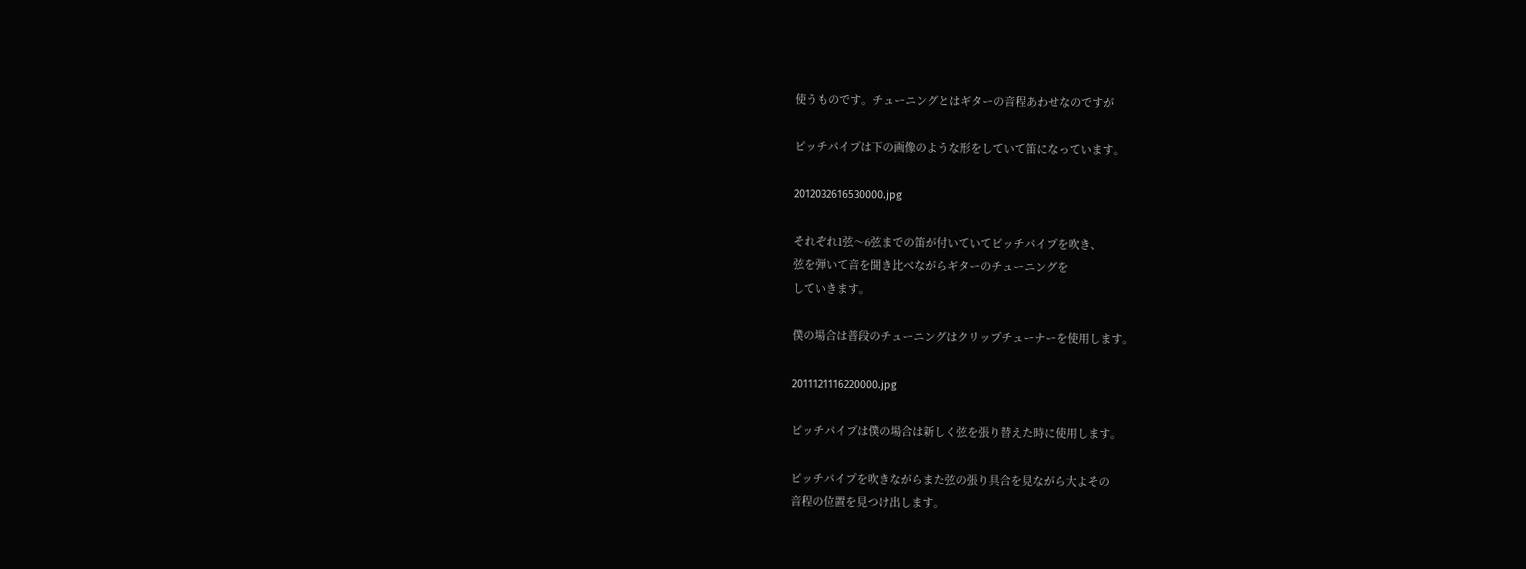使うものです。チューニングとはギターの音程あわせなのですが

ピッチパイプは下の画像のような形をしていて笛になっています。

2012032616530000.jpg

それぞれ1弦〜6弦までの笛が付いていてピッチパイプを吹き、
弦を弾いて音を聞き比べながらギターのチューニングを
していきます。

僕の場合は普段のチューニングはクリップチューナーを使用します。

2011121116220000.jpg

ピッチパイプは僕の場合は新しく弦を張り替えた時に使用します。

ピッチパイプを吹きながらまた弦の張り具合を見ながら大よその
音程の位置を見つけ出します。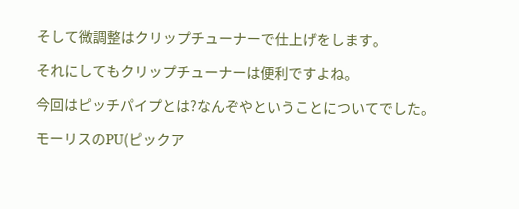そして微調整はクリップチューナーで仕上げをします。

それにしてもクリップチューナーは便利ですよね。

今回はピッチパイプとは?なんぞやということについてでした。

モーリスのPU(ピックア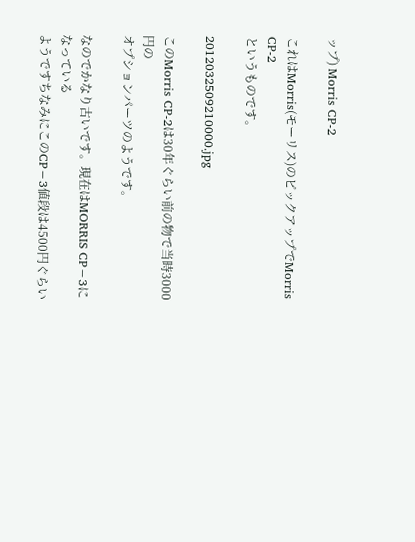ップ) Morris CP-2

これはMorris(モーリス)のピックアップでMorris CP-2
というものです。

2012032509210000.jpg

このMorris CP-2は30年ぐらい前の物で当時3000円の
オプションパーツのようです。

なのでかなり古いです。現在はMORRIS CP−3になっている
ようですちなみにこのCP−3値段は4500円ぐらい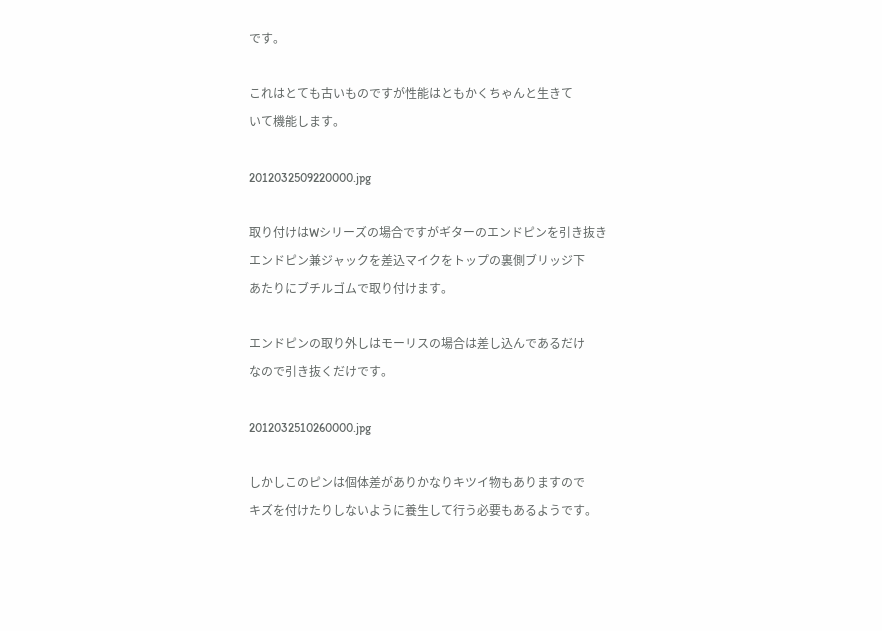です。

これはとても古いものですが性能はともかくちゃんと生きて
いて機能します。

2012032509220000.jpg

取り付けはWシリーズの場合ですがギターのエンドピンを引き抜き
エンドピン兼ジャックを差込マイクをトップの裏側ブリッジ下
あたりにブチルゴムで取り付けます。

エンドピンの取り外しはモーリスの場合は差し込んであるだけ
なので引き抜くだけです。

2012032510260000.jpg

しかしこのピンは個体差がありかなりキツイ物もありますので
キズを付けたりしないように養生して行う必要もあるようです。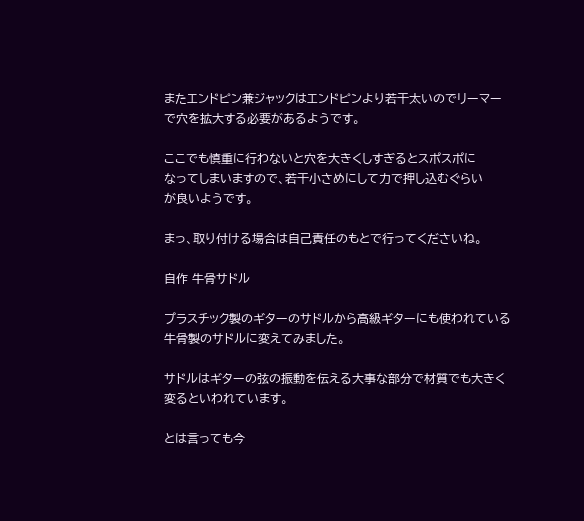またエンドピン兼ジャックはエンドピンより若干太いのでリーマー
で穴を拡大する必要があるようです。

ここでも慎重に行わないと穴を大きくしすぎるとスポスポに
なってしまいますので、若干小さめにして力で押し込むぐらい
が良いようです。

まっ、取り付ける場合は自己責任のもとで行ってくださいね。

自作 牛骨サドル

プラスチック製のギターのサドルから高級ギターにも使われている
牛骨製のサドルに変えてみました。

サドルはギターの弦の振動を伝える大事な部分で材質でも大きく
変るといわれています。

とは言っても今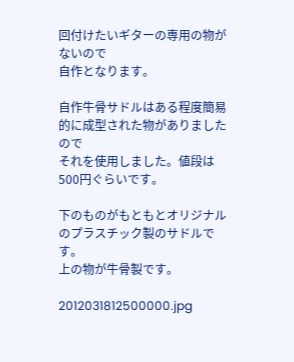回付けたいギターの専用の物がないので
自作となります。

自作牛骨サドルはある程度簡易的に成型された物がありましたので
それを使用しました。値段は500円ぐらいです。

下のものがもともとオリジナルのプラスチック製のサドルです。
上の物が牛骨製です。

2012031812500000.jpg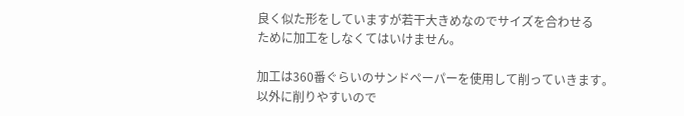良く似た形をしていますが若干大きめなのでサイズを合わせる
ために加工をしなくてはいけません。

加工は360番ぐらいのサンドペーパーを使用して削っていきます。
以外に削りやすいので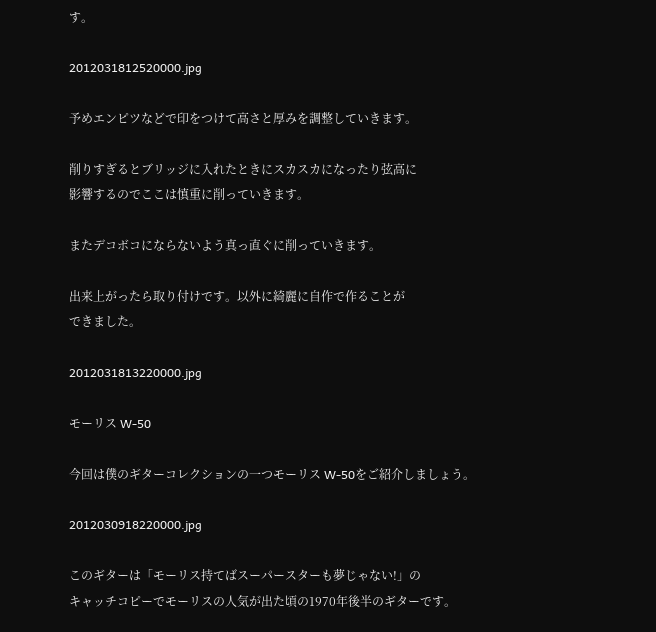す。

2012031812520000.jpg

予めエンピツなどで印をつけて高さと厚みを調整していきます。

削りすぎるとブリッジに入れたときにスカスカになったり弦高に
影響するのでここは慎重に削っていきます。

またデコボコにならないよう真っ直ぐに削っていきます。

出来上がったら取り付けです。以外に綺麗に自作で作ることが
できました。

2012031813220000.jpg

モーリス W-50

今回は僕のギターコレクションの一つモーリス W-50をご紹介しましょう。

2012030918220000.jpg

このギターは「モーリス持てばスーパースターも夢じゃない!」の
キャッチコピーでモーリスの人気が出た頃の1970年後半のギターです。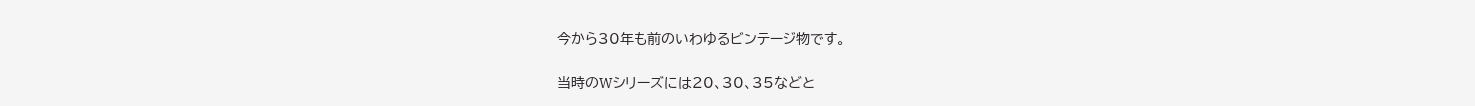今から30年も前のいわゆるビンテージ物です。

当時のWシリーズには20、30、35などと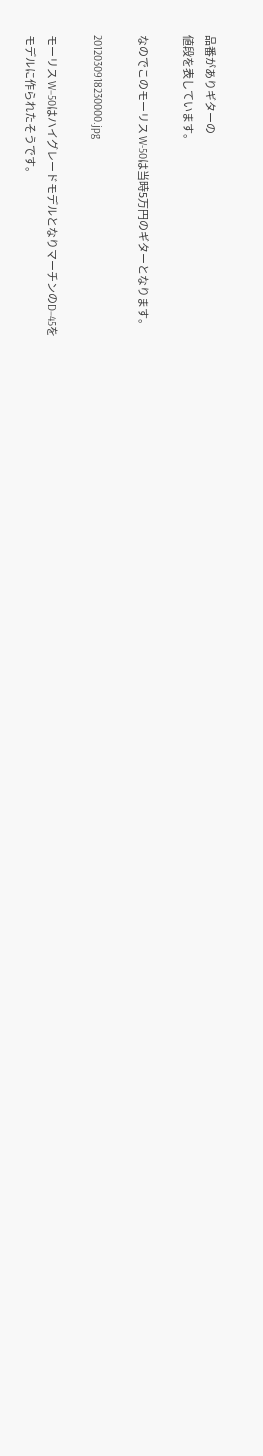品番がありギターの
値段を表しています。

なのでこのモーリス W-50は当時5万円のギターとなります。

2012030918230000.jpg

モーリス W−50はハイグレードモデルとなりマーチンのD−45を
モデルに作られたそうです。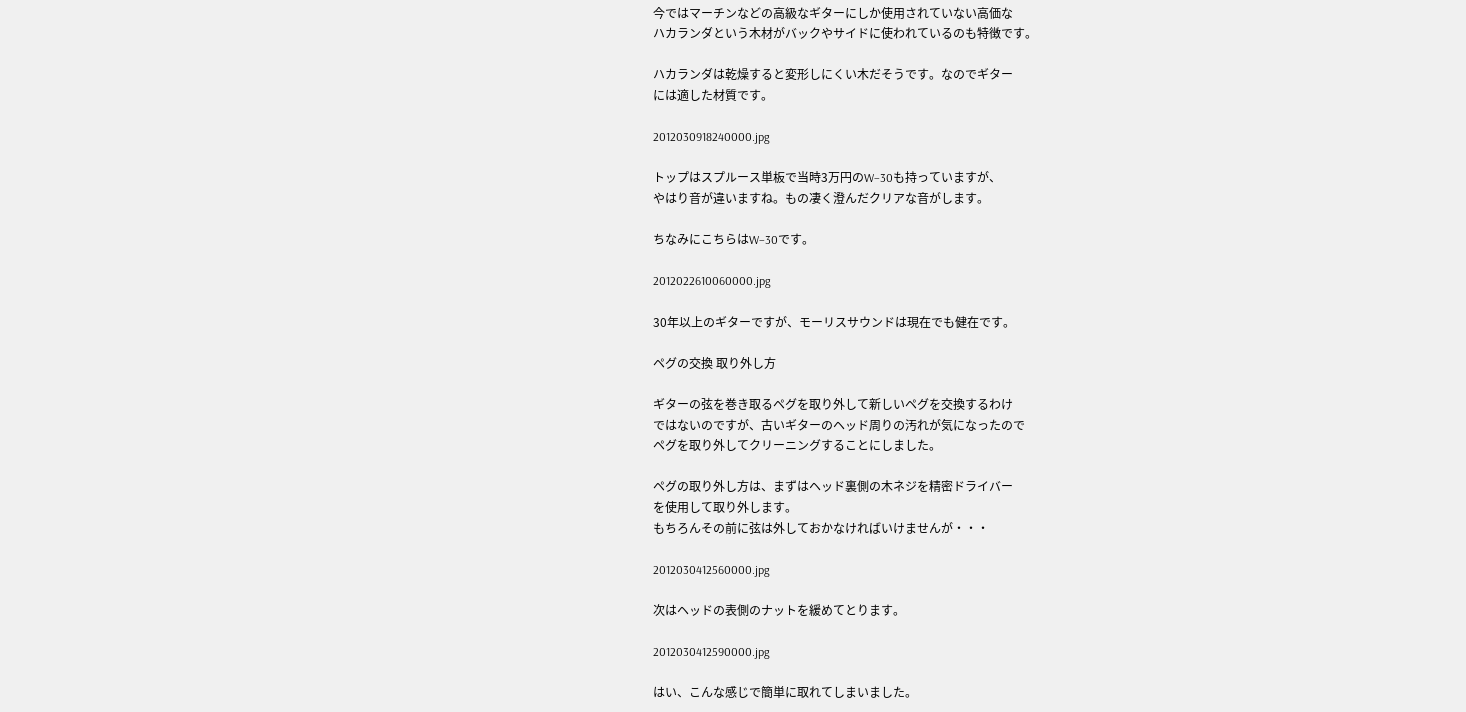今ではマーチンなどの高級なギターにしか使用されていない高価な
ハカランダという木材がバックやサイドに使われているのも特徴です。

ハカランダは乾燥すると変形しにくい木だそうです。なのでギター
には適した材質です。

2012030918240000.jpg

トップはスプルース単板で当時3万円のW−30も持っていますが、
やはり音が違いますね。もの凄く澄んだクリアな音がします。

ちなみにこちらはW−30です。

2012022610060000.jpg

30年以上のギターですが、モーリスサウンドは現在でも健在です。

ペグの交換 取り外し方

ギターの弦を巻き取るペグを取り外して新しいペグを交換するわけ
ではないのですが、古いギターのヘッド周りの汚れが気になったので
ペグを取り外してクリーニングすることにしました。

ペグの取り外し方は、まずはヘッド裏側の木ネジを精密ドライバー
を使用して取り外します。
もちろんその前に弦は外しておかなければいけませんが・・・

2012030412560000.jpg

次はヘッドの表側のナットを緩めてとります。

2012030412590000.jpg

はい、こんな感じで簡単に取れてしまいました。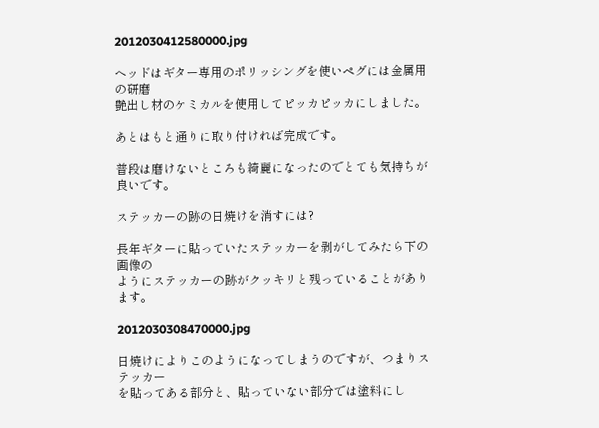2012030412580000.jpg

ヘッドはギター専用のポリッシングを使いペグには金属用の研磨
艶出し材のケミカルを使用してピッカピッカにしました。

あとはもと通りに取り付ければ完成です。

普段は磨けないところも綺麗になったのでとても気持ちが良いです。

ステッカーの跡の日焼けを消すには?

長年ギターに貼っていたステッカーを剥がしてみたら下の画像の
ようにステッカーの跡がクッキリと残っていることがあります。

2012030308470000.jpg

日焼けによりこのようになってしまうのですが、つまりステッカー
を貼ってある部分と、貼っていない部分では塗料にし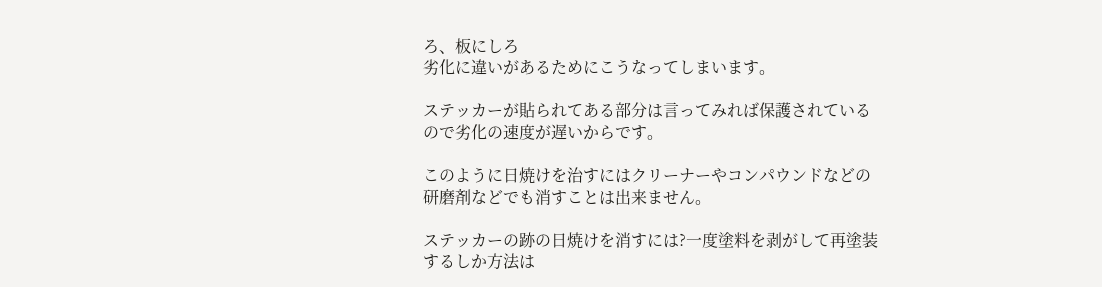ろ、板にしろ
劣化に違いがあるためにこうなってしまいます。

ステッカーが貼られてある部分は言ってみれば保護されている
ので劣化の速度が遅いからです。

このように日焼けを治すにはクリーナーやコンパウンドなどの
研磨剤などでも消すことは出来ません。

ステッカーの跡の日焼けを消すには?一度塗料を剥がして再塗装
するしか方法は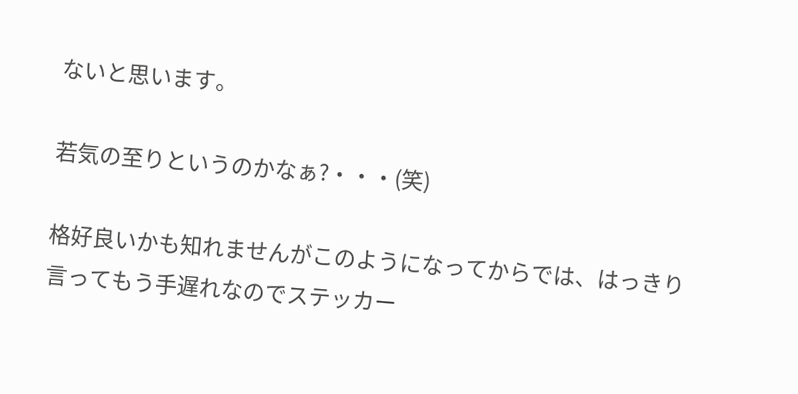ないと思います。

若気の至りというのかなぁ?・・・(笑)

格好良いかも知れませんがこのようになってからでは、はっきり
言ってもう手遅れなのでステッカー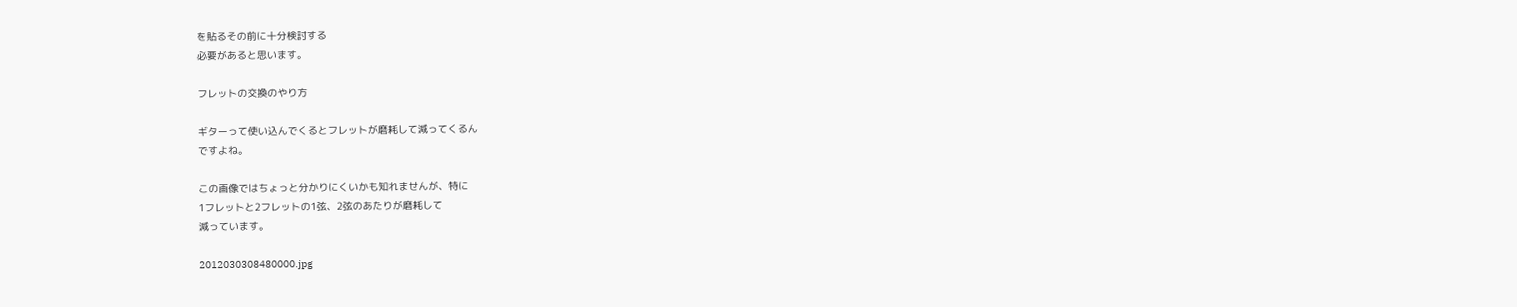を貼るその前に十分検討する
必要があると思います。

フレットの交換のやり方

ギターって使い込んでくるとフレットが磨耗して減ってくるん
ですよね。

この画像ではちょっと分かりにくいかも知れませんが、特に
1フレットと2フレットの1弦、2弦のあたりが磨耗して
減っています。

2012030308480000.jpg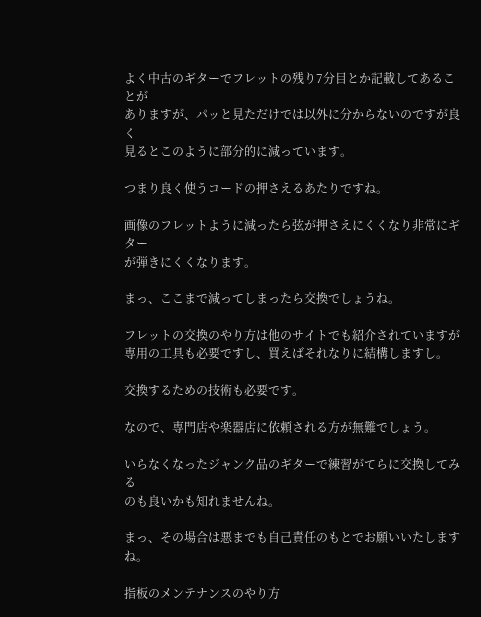よく中古のギターでフレットの残り7分目とか記載してあることが
ありますが、パッと見ただけでは以外に分からないのですが良く
見るとこのように部分的に減っています。

つまり良く使うコードの押さえるあたりですね。

画像のフレットように減ったら弦が押さえにくくなり非常にギター
が弾きにくくなります。

まっ、ここまで減ってしまったら交換でしょうね。

フレットの交換のやり方は他のサイトでも紹介されていますが
専用の工具も必要ですし、買えばそれなりに結構しますし。

交換するための技術も必要です。

なので、専門店や楽器店に依頼される方が無難でしょう。

いらなくなったジャンク品のギターで練習がてらに交換してみる
のも良いかも知れませんね。

まっ、その場合は悪までも自己責任のもとでお願いいたしますね。

指板のメンテナンスのやり方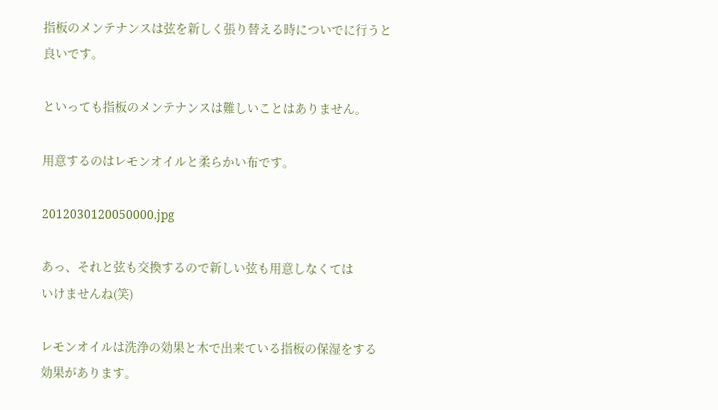指板のメンテナンスは弦を新しく張り替える時についでに行うと
良いです。

といっても指板のメンテナンスは難しいことはありません。

用意するのはレモンオイルと柔らかい布です。

2012030120050000.jpg

あっ、それと弦も交換するので新しい弦も用意しなくては
いけませんね(笑)

レモンオイルは洗浄の効果と木で出来ている指板の保湿をする
効果があります。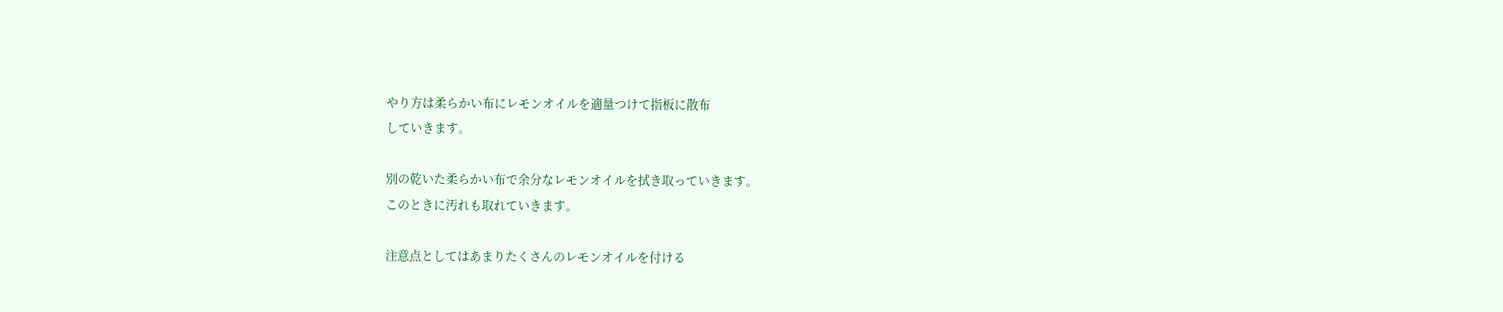やり方は柔らかい布にレモンオイルを適量つけて指板に散布
していきます。

別の乾いた柔らかい布で余分なレモンオイルを拭き取っていきます。
このときに汚れも取れていきます。

注意点としてはあまりたくさんのレモンオイルを付ける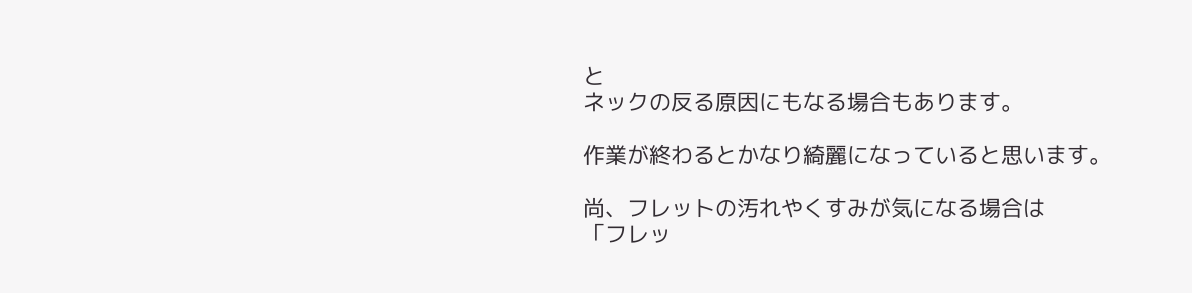と
ネックの反る原因にもなる場合もあります。

作業が終わるとかなり綺麗になっていると思います。

尚、フレットの汚れやくすみが気になる場合は
「フレッ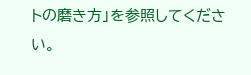トの磨き方」を参照してください。